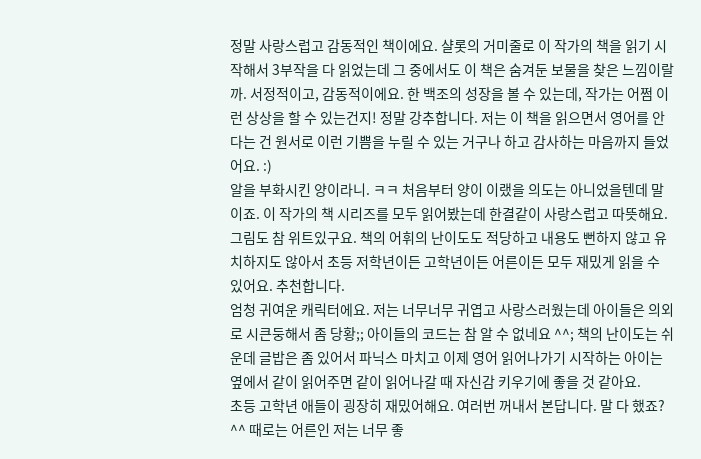정말 사랑스럽고 감동적인 책이에요. 샬롯의 거미줄로 이 작가의 책을 읽기 시작해서 3부작을 다 읽었는데 그 중에서도 이 책은 숨겨둔 보물을 찾은 느낌이랄까. 서정적이고, 감동적이에요. 한 백조의 성장을 볼 수 있는데, 작가는 어쩜 이런 상상을 할 수 있는건지! 정말 강추합니다. 저는 이 책을 읽으면서 영어를 안다는 건 원서로 이런 기쁨을 누릴 수 있는 거구나 하고 감사하는 마음까지 들었어요. :)
알을 부화시킨 양이라니. ㅋㅋ 처음부터 양이 이랬을 의도는 아니었을텐데 말이죠. 이 작가의 책 시리즈를 모두 읽어봤는데 한결같이 사랑스럽고 따뜻해요. 그림도 참 위트있구요. 책의 어휘의 난이도도 적당하고 내용도 뻔하지 않고 유치하지도 않아서 초등 저학년이든 고학년이든 어른이든 모두 재밌게 읽을 수 있어요. 추천합니다.
엄청 귀여운 캐릭터에요. 저는 너무너무 귀엽고 사랑스러웠는데 아이들은 의외로 시큰둥해서 좀 당황;; 아이들의 코드는 참 알 수 없네요 ^^; 책의 난이도는 쉬운데 글밥은 좀 있어서 파닉스 마치고 이제 영어 읽어나가기 시작하는 아이는 옆에서 같이 읽어주면 같이 읽어나갈 때 자신감 키우기에 좋을 것 같아요.
초등 고학년 애들이 굉장히 재밌어해요. 여러번 꺼내서 본답니다. 말 다 했죠? ^^ 때로는 어른인 저는 너무 좋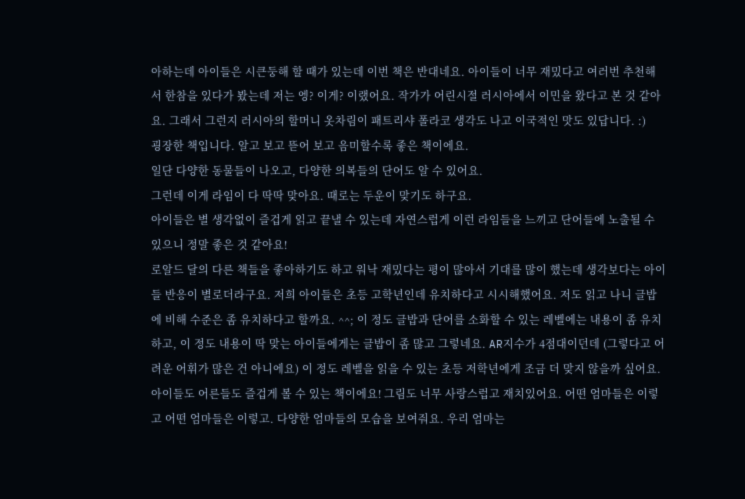아하는데 아이들은 시큰둥해 할 때가 있는데 이번 책은 반대네요. 아이들이 너무 재밌다고 여러번 추천해서 한참을 있다가 봤는데 저는 엥? 이게? 이랬어요. 작가가 어린시절 러시아에서 이민을 왔다고 본 것 같아요. 그래서 그런지 러시아의 할머니 옷차림이 패트리샤 폴라코 생각도 나고 이국적인 맛도 있답니다. :)
굉장한 책입니다. 알고 보고 뜯어 보고 음미할수록 좋은 책이에요.
일단 다양한 동물들이 나오고, 다양한 의복들의 단어도 알 수 있어요.
그런데 이게 라임이 다 딱딱 맞아요. 때로는 두운이 맞기도 하구요.
아이들은 별 생각없이 즐겁게 읽고 끝낼 수 있는데 자연스럽게 이런 라임들을 느끼고 단어들에 노출될 수 있으니 정말 좋은 것 같아요!
로알드 달의 다른 책들을 좋아하기도 하고 워낙 재밌다는 평이 많아서 기대를 많이 했는데 생각보다는 아이들 반응이 별로더라구요. 저희 아이들은 초등 고학년인데 유치하다고 시시해했어요. 저도 읽고 나니 글밥에 비해 수준은 좀 유치하다고 할까요. ^^; 이 정도 글밥과 단어를 소화할 수 있는 레벨에는 내용이 좀 유치하고, 이 정도 내용이 딱 맞는 아이들에게는 글밥이 좀 많고 그렇네요. AR지수가 4점대이던데 (그렇다고 어려운 어휘가 많은 건 아니에요) 이 정도 레벨을 읽을 수 있는 초등 저학년에게 조금 더 맞지 않을까 싶어요.
아이들도 어른들도 즐겁게 볼 수 있는 책이에요! 그림도 너무 사랑스럽고 재치있어요. 어떤 엄마들은 이렇고 어떤 엄마들은 이렇고. 다양한 엄마들의 모습을 보여줘요. 우리 엄마는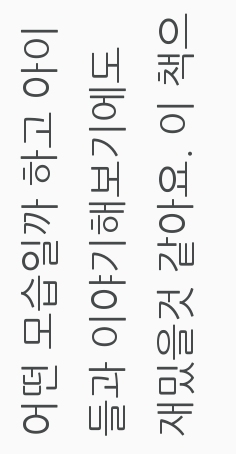어떤 모습일까 하고 아이들과 이야기해보기에도 재밌을것 같아요. 이 책으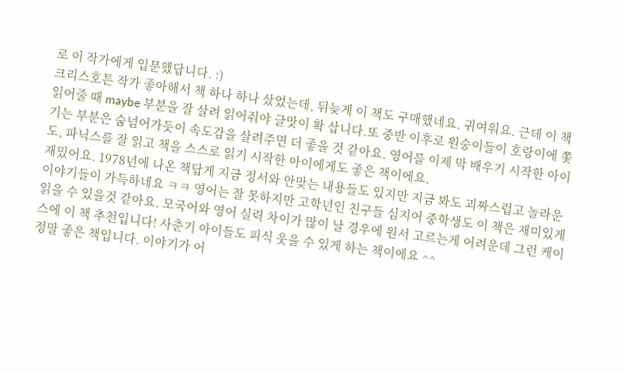로 이 작가에게 입문했답니다. :)
크리스호튼 작가 좋아해서 책 하나 하나 샀었는데, 뒤늦게 이 책도 구매했네요. 귀여워요. 근데 이 책 읽어줄 때 maybe 부분을 잘 살려 읽어줘야 글맛이 확 삽니다.또 중반 이후로 원숭이들이 호랑이에 쫓기는 부분은 숨넘어가듯이 속도감을 살려주면 더 좋을 것 같아요. 영어를 이제 막 배우기 시작한 아이도, 파닉스를 잘 읽고 책을 스스로 읽기 시작한 아이에게도 좋은 책이에요.
재밌어요. 1978년에 나온 책답게 지금 정서와 안맞는 내용들도 있지만 지금 봐도 괴짜스럽고 놀라운 이야기들이 가득하네요 ㅋㅋ 영어는 잘 못하지만 고학년인 친구들 심지어 중학생도 이 책은 재미있게 읽을 수 있을것 같아요. 모국어와 영어 실력 차이가 많이 날 경우에 원서 고르는게 어려운데 그런 케이스에 이 책 추천입니다! 사춘기 아이들도 피식 웃을 수 있게 하는 책이에요 ^^
정말 좋은 책입니다. 이야기가 어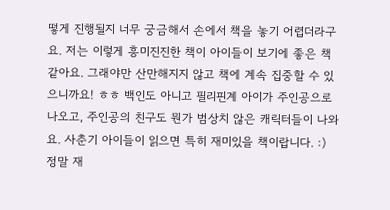떻게 진행될지 너무 궁금해서 손에서 책을 놓기 어렵더라구요. 저는 이렇게 흥미진진한 책이 아이들이 보기에 좋은 책 같아요. 그래야만 산만해지지 않고 책에 계속 집중할 수 있으니까요! ㅎㅎ 백인도 아니고 필리핀계 아이가 주인공으로 나오고, 주인공의 친구도 뭔가 범상치 않은 캐릭터들이 나와요. 사춘기 아이들이 읽으면 특히 재미있을 책이랍니다. :)
정말 재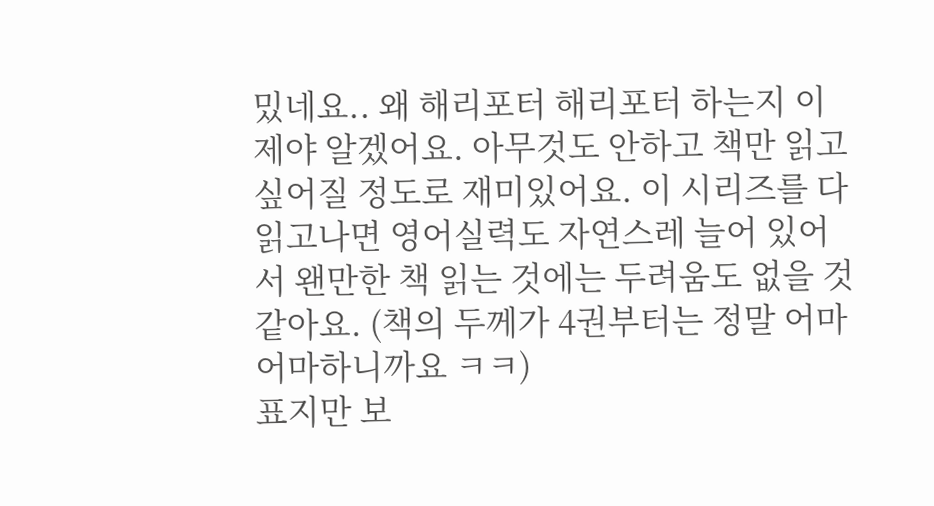밌네요.. 왜 해리포터 해리포터 하는지 이제야 알겠어요. 아무것도 안하고 책만 읽고 싶어질 정도로 재미있어요. 이 시리즈를 다 읽고나면 영어실력도 자연스레 늘어 있어서 왠만한 책 읽는 것에는 두려움도 없을 것 같아요. (책의 두께가 4권부터는 정말 어마어마하니까요 ㅋㅋ)
표지만 보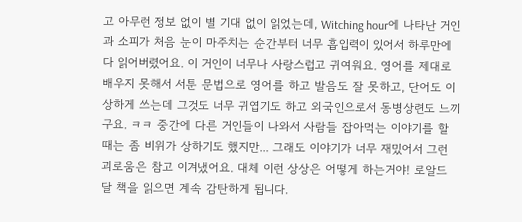고 아무런 정보 없이 별 기대 없이 읽었는데, Witching hour에 나타난 거인과 소피가 처음 눈이 마주치는 순간부터 너무 흡입력이 있어서 하루만에 다 읽어버렸어요. 이 거인이 너무나 사랑스럽고 귀여워요. 영어를 제대로 배우지 못해서 서툰 문법으로 영어를 하고 발음도 잘 못하고, 단어도 이상하게 쓰는데 그것도 너무 귀엽기도 하고 외국인으로서 동병상련도 느끼구요. ㅋㅋ 중간에 다른 거인들이 나와서 사람들 잡아먹는 이야기를 할 때는 좀 비위가 상하기도 했지만... 그래도 이야기가 너무 재밌어서 그런 괴로움은 참고 이겨냈어요. 대체 이런 상상은 어떻게 하는거야! 로알드 달 책을 읽으면 계속 감탄하게 됩니다.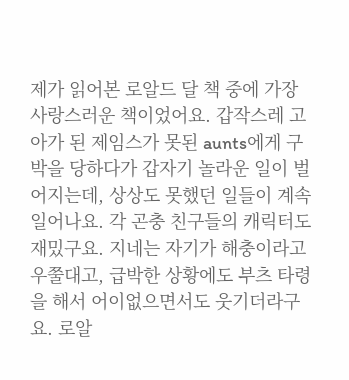제가 읽어본 로알드 달 책 중에 가장 사랑스러운 책이었어요. 갑작스레 고아가 된 제임스가 못된 aunts에게 구박을 당하다가 갑자기 놀라운 일이 벌어지는데, 상상도 못했던 일들이 계속 일어나요. 각 곤충 친구들의 캐릭터도 재밌구요. 지네는 자기가 해충이라고 우쭐대고, 급박한 상황에도 부츠 타령을 해서 어이없으면서도 웃기더라구요. 로알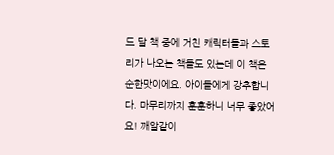드 달 책 중에 거친 캐릭터들과 스토리가 나오는 책들도 있는데 이 책은 순한맛이에요. 아이들에게 강추합니다. 마무리까지 훈훈하니 너무 좋았어요! 깨알같이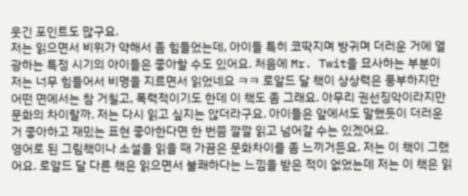웃긴 포인트도 많구요.
저는 읽으면서 비위가 약해서 좀 힘들었는데, 아이들 특히 코딱지며 방귀며 더러운 거에 열광하는 특정 시기의 아이들은 좋아할 수도 있어요. 처음에 Mr. Twit을 묘사하는 부분이 저는 너무 힘들어서 비명을 지르면서 읽었네요 ㅋㅋ 로알드 달 책이 상상력은 풍부하지만 어떤 면에서는 참 거칠고, 폭력적이기도 한데 이 책도 좀 그래요. 아무리 권선징악이라지만 문화의 차이랄까. 저는 다시 읽고 싶지는 않더라구요. 아이들은 앞에서도 말했듯이 더러운 거 좋아하고 재밌는 표현 좋아한다면 한 번쯤 깔깔 읽고 넘어갈 수는 있겠어요.
영어로 된 그림책이나 소설을 읽을 때 가끔은 문화차이를 좀 느끼거든요. 저는 이 책이 그랬어요. 로알드 달 다른 책은 읽으면서 불쾌하다는 느낌을 받은 적이 없었는데 저는 이 책은 읽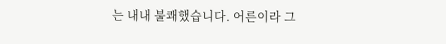는 내내 불쾌했습니다. 어른이라 그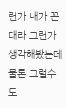런가 내가 꼰대라 그런가 생각해봤는데 물론 그럴수도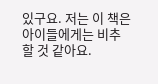있구요. 저는 이 책은 아이들에게는 비추할 것 같아요.